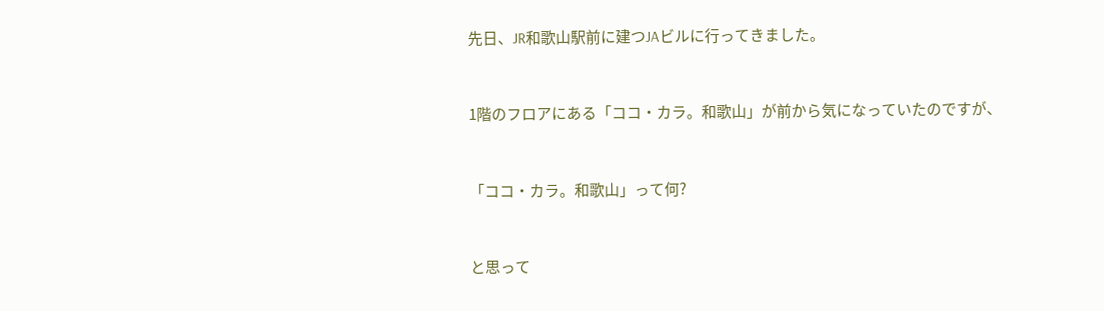先日、JR和歌山駅前に建つJAビルに行ってきました。


1階のフロアにある「ココ・カラ。和歌山」が前から気になっていたのですが、


「ココ・カラ。和歌山」って何?


と思って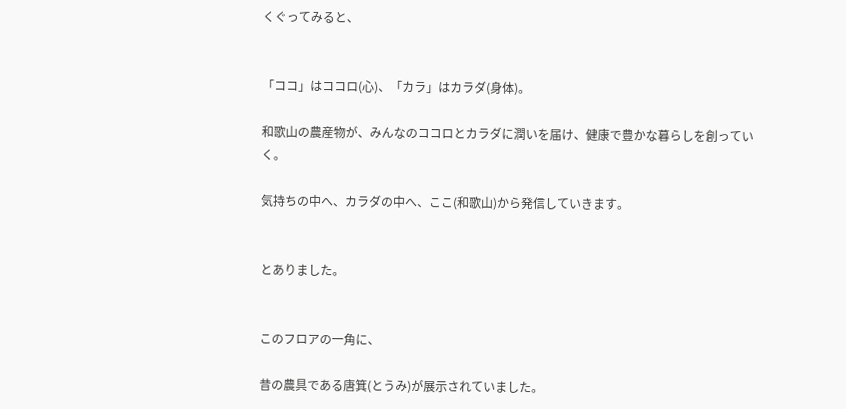くぐってみると、


「ココ」はココロ(心)、「カラ」はカラダ(身体)。

和歌山の農産物が、みんなのココロとカラダに潤いを届け、健康で豊かな暮らしを創っていく。

気持ちの中へ、カラダの中へ、ここ(和歌山)から発信していきます。


とありました。


このフロアの一角に、

昔の農具である唐箕(とうみ)が展示されていました。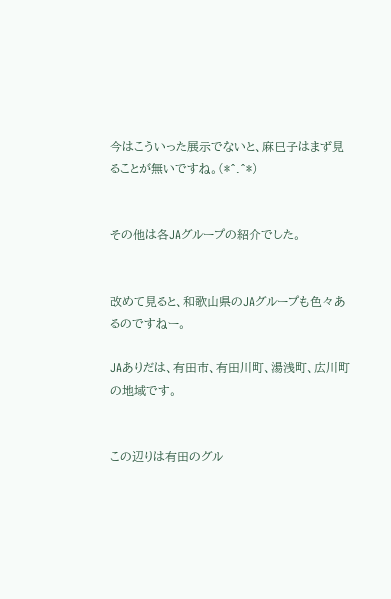今はこういった展示でないと、麻巳子はまず見ることが無いですね。(*^.^*)


その他は各JAグループの紹介でした。


改めて見ると、和歌山県のJAグループも色々あるのですねー。

JAありだは、有田市、有田川町、湯浅町、広川町の地域です。


この辺りは有田のグル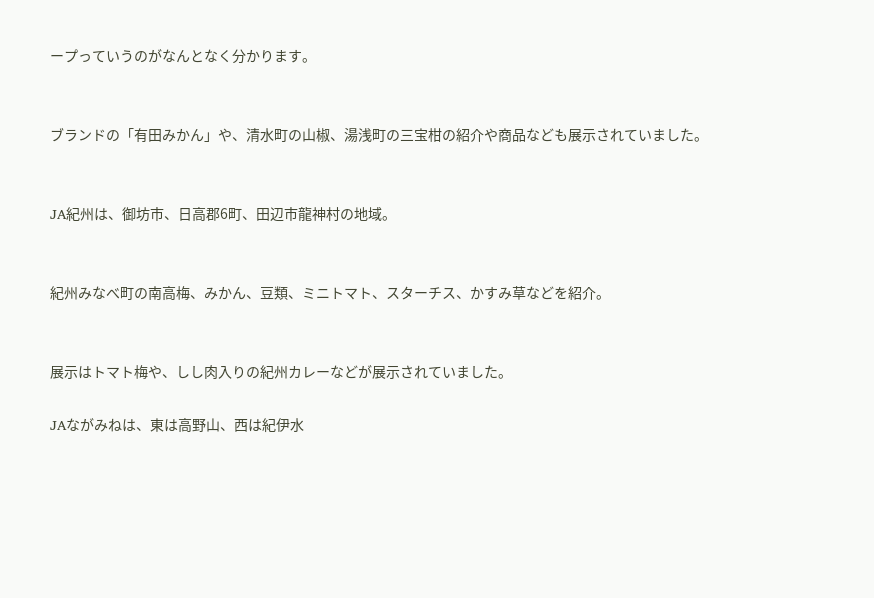ープっていうのがなんとなく分かります。


ブランドの「有田みかん」や、清水町の山椒、湯浅町の三宝柑の紹介や商品なども展示されていました。


JA紀州は、御坊市、日高郡6町、田辺市龍神村の地域。


紀州みなべ町の南高梅、みかん、豆類、ミニトマト、スターチス、かすみ草などを紹介。


展示はトマト梅や、しし肉入りの紀州カレーなどが展示されていました。

JAながみねは、東は高野山、西は紀伊水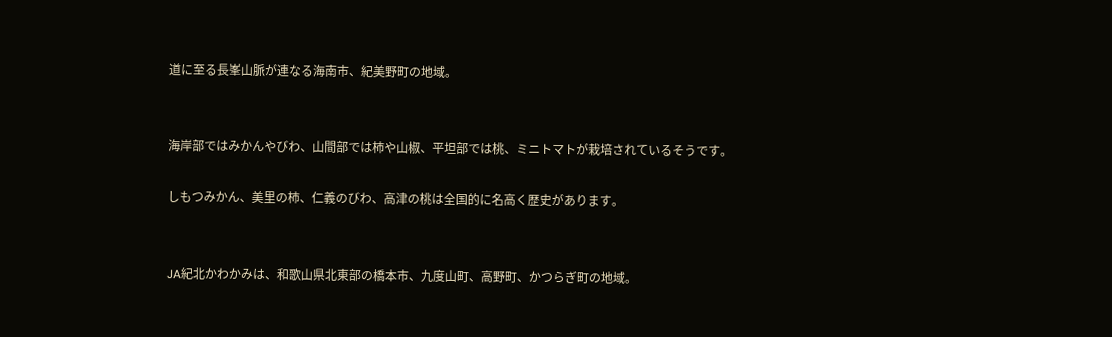道に至る長峯山脈が連なる海南市、紀美野町の地域。


海岸部ではみかんやびわ、山間部では柿や山椒、平坦部では桃、ミニトマトが栽培されているそうです。

しもつみかん、美里の柿、仁義のびわ、高津の桃は全国的に名高く歴史があります。


JA紀北かわかみは、和歌山県北東部の橋本市、九度山町、高野町、かつらぎ町の地域。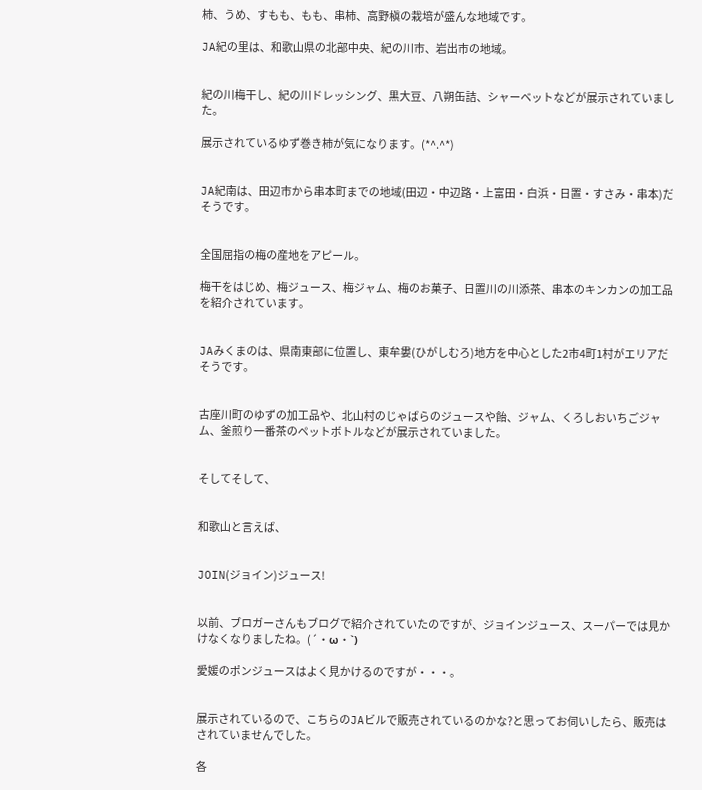柿、うめ、すもも、もも、串柿、高野槇の栽培が盛んな地域です。

JA紀の里は、和歌山県の北部中央、紀の川市、岩出市の地域。


紀の川梅干し、紀の川ドレッシング、黒大豆、八朔缶詰、シャーベットなどが展示されていました。

展示されているゆず巻き柿が気になります。(*^.^*)


JA紀南は、田辺市から串本町までの地域(田辺・中辺路・上富田・白浜・日置・すさみ・串本)だそうです。


全国屈指の梅の産地をアピール。

梅干をはじめ、梅ジュース、梅ジャム、梅のお菓子、日置川の川添茶、串本のキンカンの加工品を紹介されています。


JAみくまのは、県南東部に位置し、東牟婁(ひがしむろ)地方を中心とした2市4町1村がエリアだそうです。


古座川町のゆずの加工品や、北山村のじゃばらのジュースや飴、ジャム、くろしおいちごジャム、釜煎り一番茶のペットボトルなどが展示されていました。


そしてそして、


和歌山と言えば、


JOIN(ジョイン)ジュース!


以前、ブロガーさんもブログで紹介されていたのですが、ジョインジュース、スーパーでは見かけなくなりましたね。(´・ω・`)

愛媛のポンジュースはよく見かけるのですが・・・。


展示されているので、こちらのJAビルで販売されているのかな?と思ってお伺いしたら、販売はされていませんでした。

各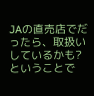JAの直売店でだったら、取扱いしているかも?ということで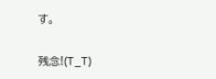す。


残念!(T_T)